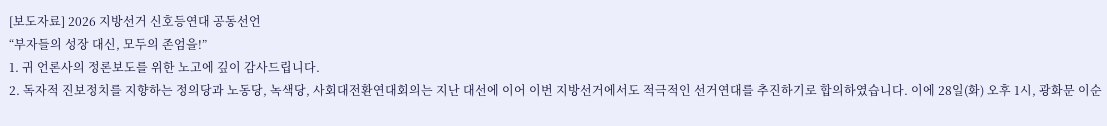[보도자료] 2026 지방선거 신호등연대 공동선언
“부자들의 성장 대신, 모두의 존엄을!”
1. 귀 언론사의 정론보도를 위한 노고에 깊이 감사드립니다.
2. 독자적 진보정치를 지향하는 정의당과 노동당, 녹색당, 사회대전환연대회의는 지난 대선에 이어 이번 지방선거에서도 적극적인 선거연대를 추진하기로 합의하였습니다. 이에 28일(화) 오후 1시, 광화문 이순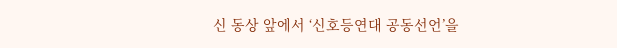신 동상 앞에서 ‘신호등연대 공동선언’을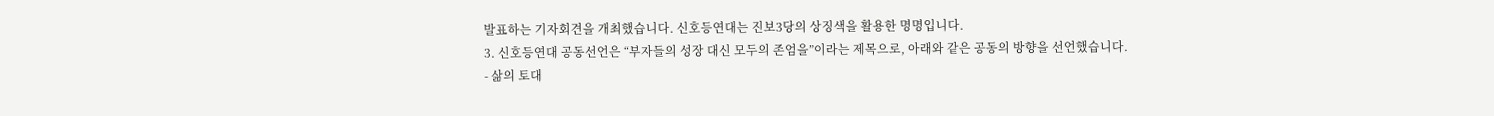발표하는 기자회견을 개최했습니다. 신호등연대는 진보3당의 상징색을 활용한 명명입니다.
3. 신호등연대 공동선언은 “부자들의 성장 대신 모두의 존엄을”이라는 제목으로, 아래와 같은 공동의 방향을 선언했습니다.
- 삶의 토대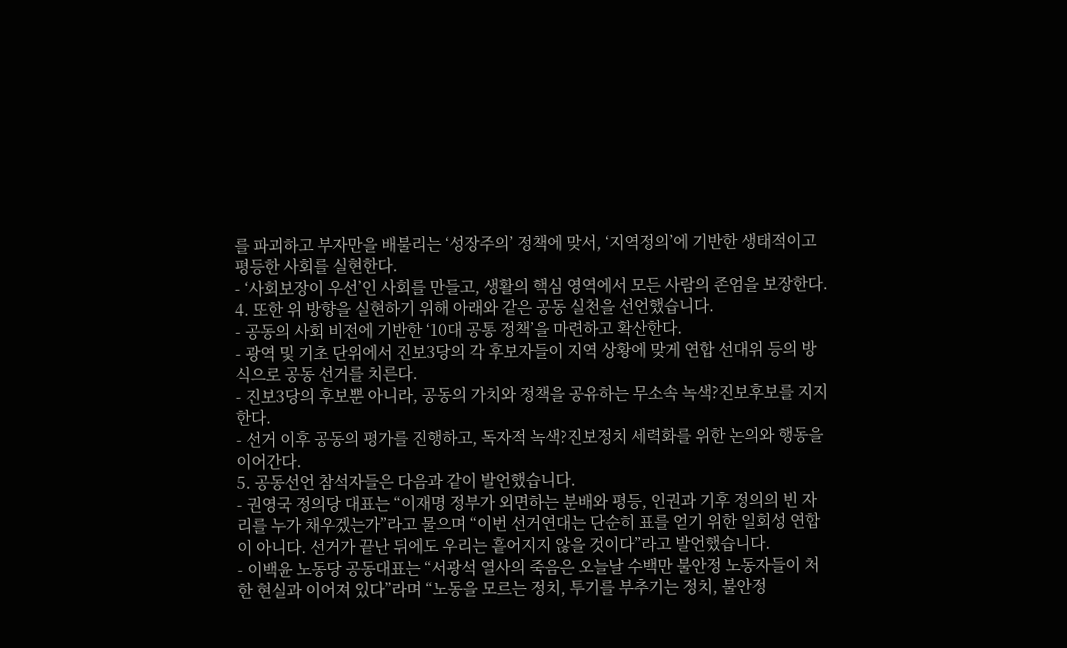를 파괴하고 부자만을 배불리는 ‘성장주의’ 정책에 맞서, ‘지역정의’에 기반한 생태적이고 평등한 사회를 실현한다.
- ‘사회보장이 우선’인 사회를 만들고, 생활의 핵심 영역에서 모든 사람의 존엄을 보장한다.
4. 또한 위 방향을 실현하기 위해 아래와 같은 공동 실천을 선언했습니다.
- 공동의 사회 비전에 기반한 ‘10대 공통 정책’을 마련하고 확산한다.
- 광역 및 기초 단위에서 진보3당의 각 후보자들이 지역 상황에 맞게 연합 선대위 등의 방식으로 공동 선거를 치른다.
- 진보3당의 후보뿐 아니라, 공동의 가치와 정책을 공유하는 무소속 녹색?진보후보를 지지한다.
- 선거 이후 공동의 평가를 진행하고, 독자적 녹색?진보정치 세력화를 위한 논의와 행동을 이어간다.
5. 공동선언 참석자들은 다음과 같이 발언했습니다.
- 권영국 정의당 대표는 “이재명 정부가 외면하는 분배와 평등, 인권과 기후 정의의 빈 자리를 누가 채우겠는가”라고 물으며 “이번 선거연대는 단순히 표를 얻기 위한 일회성 연합이 아니다. 선거가 끝난 뒤에도 우리는 흩어지지 않을 것이다”라고 발언했습니다.
- 이백윤 노동당 공동대표는 “서광석 열사의 죽음은 오늘날 수백만 불안정 노동자들이 처한 현실과 이어져 있다”라며 “노동을 모르는 정치, 투기를 부추기는 정치, 불안정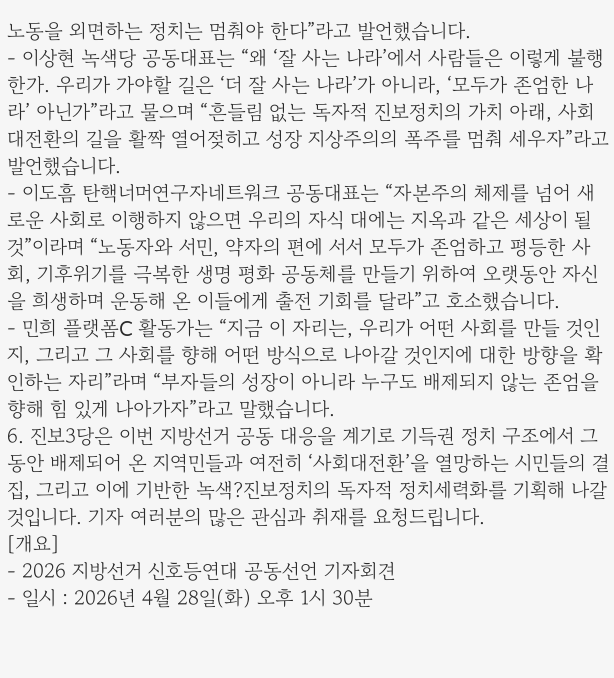노동을 외면하는 정치는 멈춰야 한다”라고 발언했습니다.
- 이상현 녹색당 공동대표는 “왜 ‘잘 사는 나라’에서 사람들은 이렇게 불행한가. 우리가 가야할 길은 ‘더 잘 사는 나라’가 아니라, ‘모두가 존엄한 나라’ 아닌가”라고 물으며 “흔들림 없는 독자적 진보정치의 가치 아래, 사회대전환의 길을 활짝 열어젖히고 성장 지상주의의 폭주를 멈춰 세우자”라고 발언했습니다.
- 이도흠 탄핵너머연구자네트워크 공동대표는 “자본주의 체제를 넘어 새로운 사회로 이행하지 않으면 우리의 자식 대에는 지옥과 같은 세상이 될 것”이라며 “노동자와 서민, 약자의 편에 서서 모두가 존엄하고 평등한 사회, 기후위기를 극복한 생명 평화 공동체를 만들기 위하여 오랫동안 자신을 희생하며 운동해 온 이들에게 출전 기회를 달라”고 호소했습니다.
- 민희 플랫폼C 활동가는 “지금 이 자리는, 우리가 어떤 사회를 만들 것인지, 그리고 그 사회를 향해 어떤 방식으로 나아갈 것인지에 대한 방향을 확인하는 자리”라며 “부자들의 성장이 아니라 누구도 배제되지 않는 존엄을 향해 힘 있게 나아가자”라고 말했습니다.
6. 진보3당은 이번 지방선거 공동 대응을 계기로 기득권 정치 구조에서 그동안 배제되어 온 지역민들과 여전히 ‘사회대전환’을 열망하는 시민들의 결집, 그리고 이에 기반한 녹색?진보정치의 독자적 정치세력화를 기획해 나갈 것입니다. 기자 여러분의 많은 관심과 취재를 요청드립니다.
[개요]
- 2026 지방선거 신호등연대 공동선언 기자회견
- 일시 : 2026년 4월 28일(화) 오후 1시 30분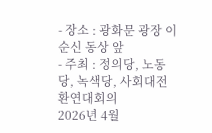- 장소 : 광화문 광장 이순신 동상 앞
- 주최 : 정의당, 노동당, 녹색당, 사회대전환연대회의
2026년 4월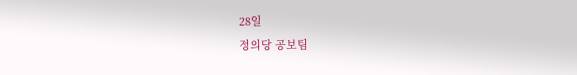28일
정의당 공보팀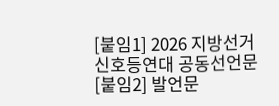[붙임1] 2026 지방선거 신호등연대 공동선언문
[붙임2] 발언문